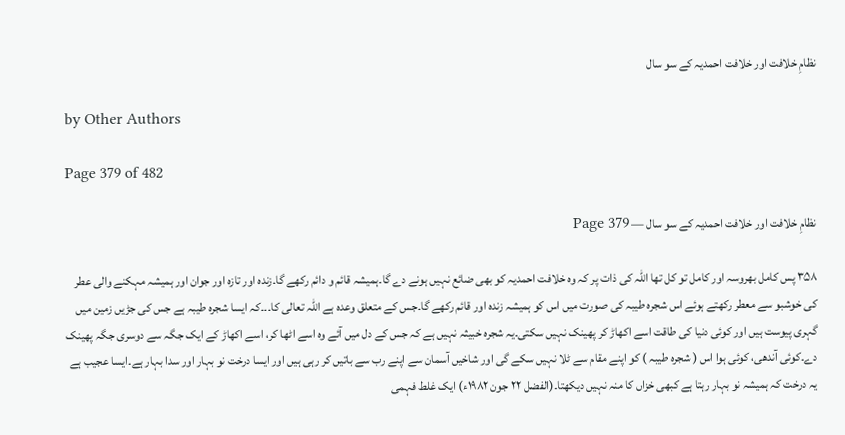نظامِ خلافت اور خلافت احمدیہ کے سو سال

by Other Authors

Page 379 of 482

نظامِ خلافت اور خلافت احمدیہ کے سو سال — Page 379

۳۵۸ پس کامل بھروسہ اور کامل تو کل تھا اللہ کی ذات پر کہ وہ خلافت احمدیہ کو بھی ضائع نہیں ہونے دے گا۔ہمیشہ قائم و دائم رکھے گا۔زندہ اور تازہ اور جوان اور ہمیشہ مہکنے والی عطر کی خوشبو سے معطر رکھتے ہوئے اس شجرہ طیبہ کی صورت میں اس کو ہمیشہ زندہ اور قائم رکھے گا۔جس کے متعلق وعدہ ہے اللہ تعالی کا۔۔۔کہ ایسا شجرہ طیبہ ہے جس کی جڑیں زمین میں گہری پیوست ہیں اور کوئی دنیا کی طاقت اسے اکھاڑ کر پھینک نہیں سکتی۔یہ شجرہ خبیثہ نہیں ہے کہ جس کے دل میں آئے وہ اسے اٹھا کر، اسے اکھاڑ کے ایک جگہ سے دوسری جگہ پھینک دے۔کوئی آندھی، کوئی ہوا اس ( شجرہ طیبہ ) کو اپنے مقام سے ٹلا نہیں سکے گی اور شاخیں آسمان سے اپنے رب سے باتیں کر رہی ہیں اور ایسا درخت نو بہار اور سدا بہار ہے۔ایسا عجیب ہے یہ درخت کہ ہمیشہ نو بہار رہتا ہے کبھی خزاں کا منہ نہیں دیکھتا۔(الفضل ۲۲ جون ۱۹۸۲ء) ایک غلط فہمی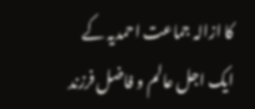کا ازالہ جماعت احمدیہ کے ایک اجل عالم و فاضل فرزند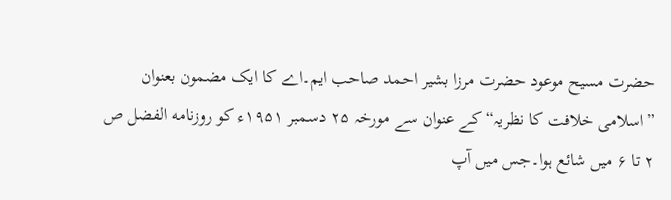حضرت مسیح موعود حضرت مرزا بشیر احمد صاحب ایم۔اے کا ایک مضمون بعنوان ”اسلامی خلافت کا نظریہ“ کے عنوان سے مورخہ ۲۵ دسمبر ۱۹۵۱ء کو روزنامه الفضل ص ۲ تا ۶ میں شائع ہوا۔جس میں آپ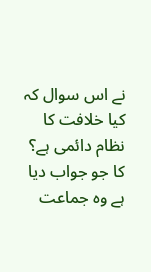نے اس سوال کہ کیا خلافت کا نظام دائمی ہے؟ کا جو جواب دیا ہے وہ جماعت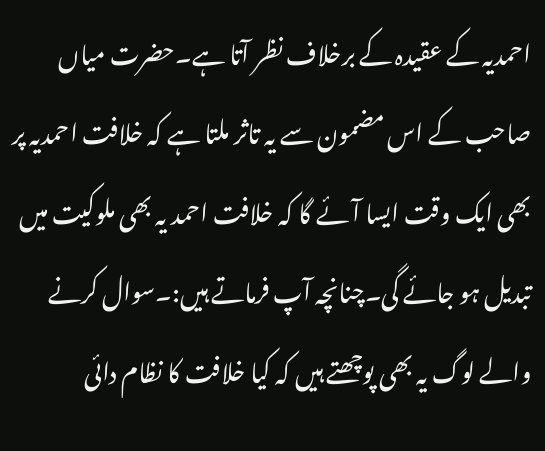احمدیہ کے عقیدہ کے برخلاف نظر آتا ہے۔حضرت میاں صاحب کے اس مضمون سے یہ تاثر ملتا ہے کہ خلافت احمدیہ پر بھی ایک وقت ایسا آئے گا کہ خلافت احمد یہ بھی ملوکیت میں تبدیل ہو جائے گی۔چنانچہ آپ فرماتے ہیں:۔سوال کرنے والے لوگ یہ بھی پوچھتے ہیں کہ کیا خلافت کا نظام دائی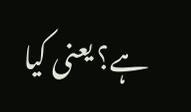ہے؟ یعنی کیا